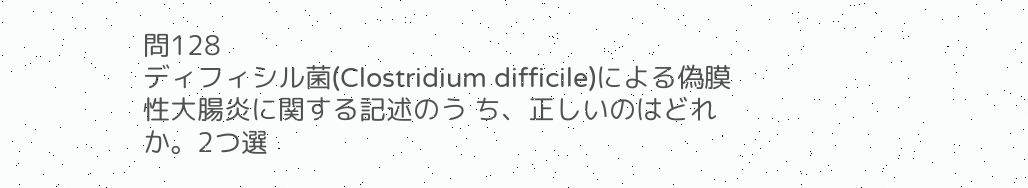問128
ディフィシル菌(Clostridium difficile)による偽膜性大腸炎に関する記述のう ち、正しいのはどれか。2つ選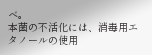べ。
本菌の不活化には、消毒用エタノールの使用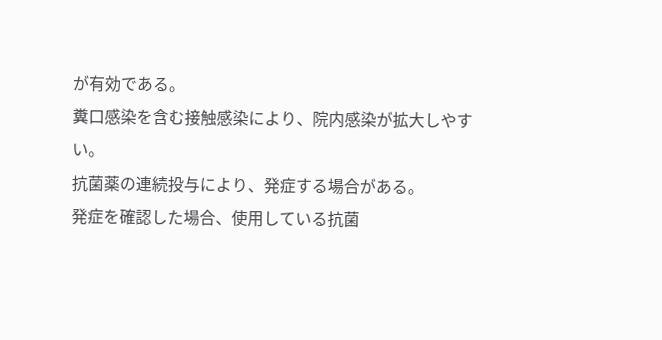が有効である。
糞口感染を含む接触感染により、院内感染が拡大しやすい。
抗菌薬の連続投与により、発症する場合がある。
発症を確認した場合、使用している抗菌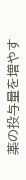薬の投与量を増やす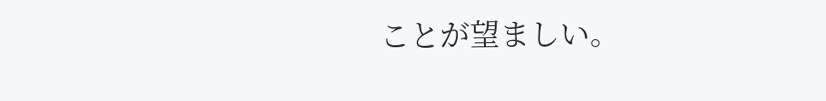ことが望ましい。